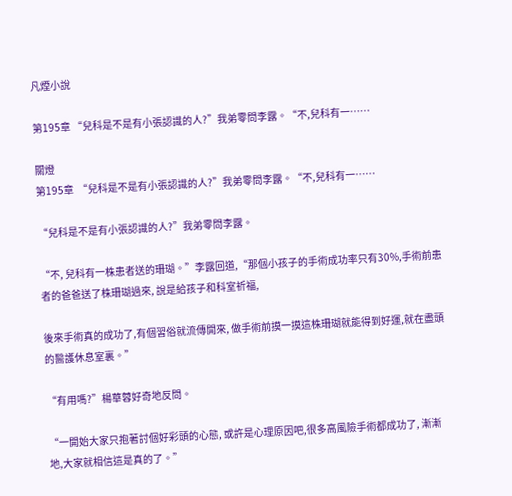凡煙小說

第195章 “兒科是不是有小張認識的人?”我弟零問李露。“不,兒科有一……

關燈
第195章  “兒科是不是有小張認識的人?”我弟零問李露。“不,兒科有一……

“兒科是不是有小張認識的人?”我弟零問李露。

“不, 兒科有一株患者送的珊瑚。”李露回道,“那個小孩子的手術成功率只有30%,手術前患者的爸爸送了株珊瑚過來, 說是給孩子和科室祈福,

後來手術真的成功了,有個習俗就流傳開來, 做手術前摸一摸這株珊瑚就能得到好運,就在盡頭的醫護休息室裏。”

“有用嗎?”楊華蓉好奇地反問。

“一開始大家只抱著討個好彩頭的心態, 或許是心理原因吧,很多高風險手術都成功了, 漸漸地,大家就相信這是真的了。”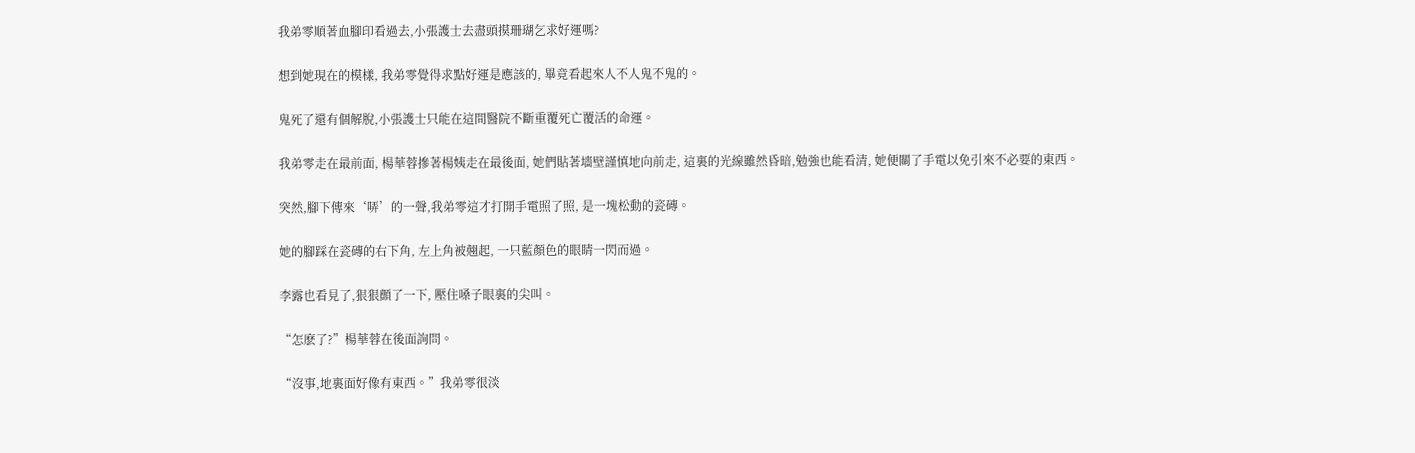我弟零順著血腳印看過去,小張護士去盡頭摸珊瑚乞求好運嗎?

想到她現在的模樣, 我弟零覺得求點好運是應該的, 畢竟看起來人不人鬼不鬼的。

鬼死了還有個解脫,小張護士只能在這間醫院不斷重覆死亡覆活的命運。

我弟零走在最前面, 楊華蓉摻著楊姨走在最後面, 她們貼著墻壁謹慎地向前走, 這裏的光線雖然昏暗,勉強也能看清, 她便關了手電以免引來不必要的東西。

突然,腳下傳來‘哢’的一聲,我弟零這才打開手電照了照, 是一塊松動的瓷磚。

她的腳踩在瓷磚的右下角, 左上角被翹起, 一只藍顏色的眼睛一閃而過。

李露也看見了,狠狠顫了一下, 壓住嗓子眼裏的尖叫。

“怎麽了?”楊華蓉在後面詢問。

“沒事,地裏面好像有東西。”我弟零很淡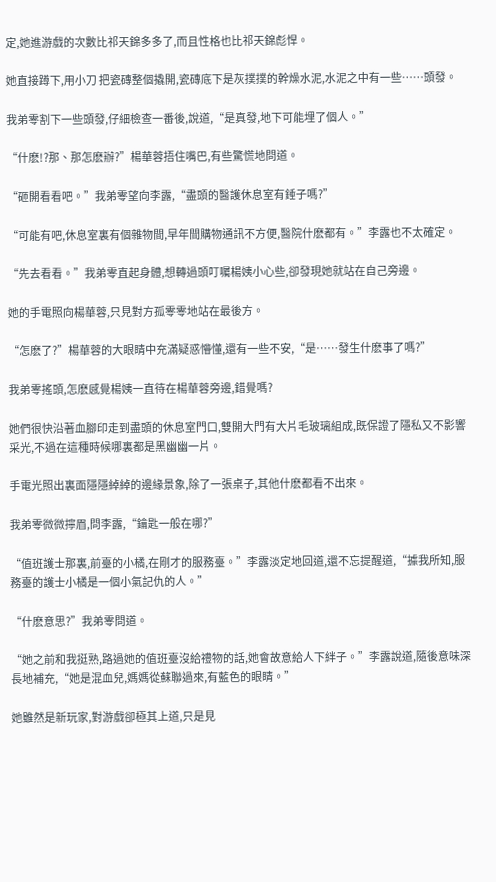定,她進游戲的次數比祁天錦多多了,而且性格也比祁天錦彪悍。

她直接蹲下,用小刀 把瓷磚整個撬開,瓷磚底下是灰撲撲的幹燥水泥,水泥之中有一些……頭發。

我弟零割下一些頭發,仔細檢查一番後,說道,“是真發,地下可能埋了個人。”

“什麽!?那、那怎麽辦?”楊華蓉捂住嘴巴,有些驚慌地問道。

“砸開看看吧。”我弟零望向李露,“盡頭的醫護休息室有錘子嗎?”

“可能有吧,休息室裏有個雜物間,早年間購物通訊不方便,醫院什麽都有。”李露也不太確定。

“先去看看。”我弟零直起身體,想轉過頭叮囑楊姨小心些,卻發現她就站在自己旁邊。

她的手電照向楊華蓉,只見對方孤零零地站在最後方。

“怎麽了?”楊華蓉的大眼睛中充滿疑惑懵懂,還有一些不安,“是……發生什麽事了嗎?”

我弟零搖頭,怎麽感覺楊姨一直待在楊華蓉旁邊,錯覺嗎?

她們很快沿著血腳印走到盡頭的休息室門口,雙開大門有大片毛玻璃組成,既保證了隱私又不影響采光,不過在這種時候哪裏都是黑幽幽一片。

手電光照出裏面隱隱綽綽的邊緣景象,除了一張桌子,其他什麽都看不出來。

我弟零微微擰眉,問李露,“鑰匙一般在哪?”

“值班護士那裏,前臺的小橘,在剛才的服務臺。”李露淡定地回道,還不忘提醒道,“據我所知,服務臺的護士小橘是一個小氣記仇的人。”

“什麽意思?”我弟零問道。

“她之前和我挺熟,路過她的值班臺沒給禮物的話,她會故意給人下絆子。”李露說道,隨後意味深長地補充,“她是混血兒,媽媽從蘇聯過來,有藍色的眼睛。”

她雖然是新玩家,對游戲卻極其上道,只是見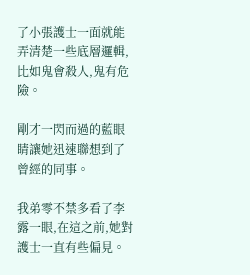了小張護士一面就能弄清楚一些底層邏輯,比如鬼會殺人,鬼有危險。

剛才一閃而過的藍眼睛讓她迅速聯想到了曾經的同事。

我弟零不禁多看了李露一眼,在這之前,她對護士一直有些偏見。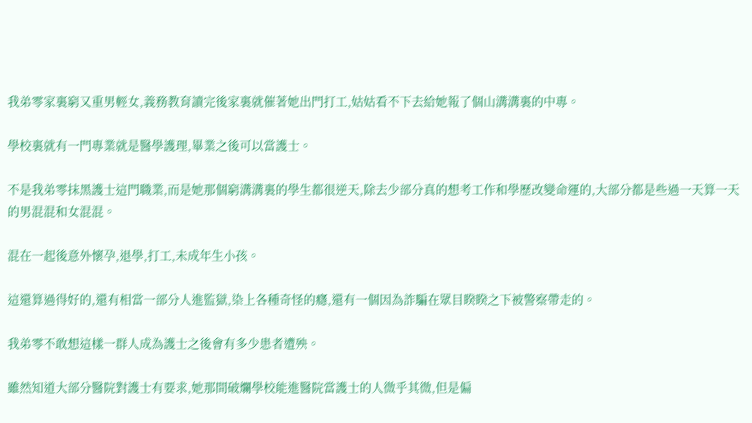我弟零家裏窮又重男輕女,義務教育讀完後家裏就催著她出門打工,姑姑看不下去給她報了個山溝溝裏的中專。

學校裏就有一門專業就是醫學護理,畢業之後可以當護士。

不是我弟零抹黑護士這門職業,而是她那個窮溝溝裏的學生都很逆天,除去少部分真的想考工作和學歷改變命運的,大部分都是些過一天算一天的男混混和女混混。

混在一起後意外懷孕,退學,打工,未成年生小孩。

這還算過得好的,還有相當一部分人進監獄,染上各種奇怪的癮,還有一個因為詐騙在眾目睽睽之下被警察帶走的。

我弟零不敢想這樣一群人成為護士之後會有多少患者遭殃。

雖然知道大部分醫院對護士有要求,她那間破爛學校能進醫院當護士的人微乎其微,但是偏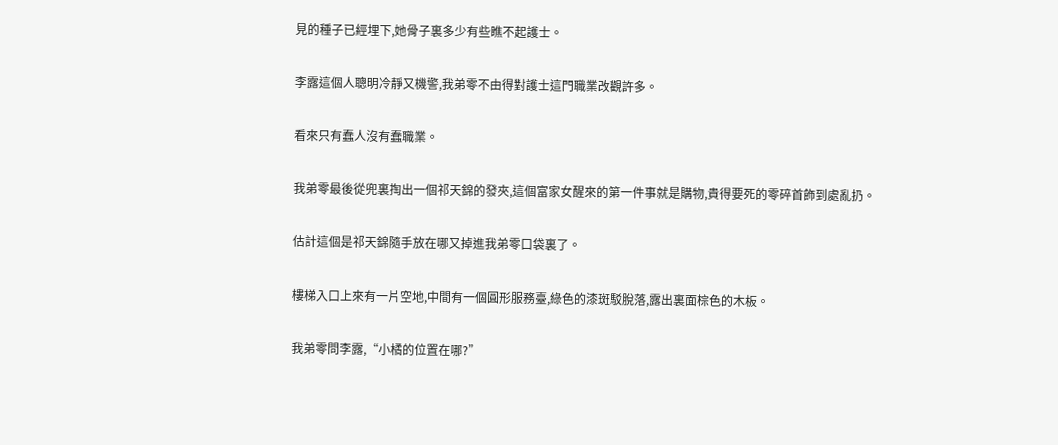見的種子已經埋下,她骨子裏多少有些瞧不起護士。

李露這個人聰明冷靜又機警,我弟零不由得對護士這門職業改觀許多。

看來只有蠢人沒有蠢職業。

我弟零最後從兜裏掏出一個祁天錦的發夾,這個富家女醒來的第一件事就是購物,貴得要死的零碎首飾到處亂扔。

估計這個是祁天錦隨手放在哪又掉進我弟零口袋裏了。

樓梯入口上來有一片空地,中間有一個圓形服務臺,綠色的漆斑駁脫落,露出裏面棕色的木板。

我弟零問李露,“小橘的位置在哪?”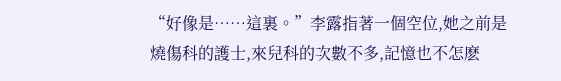“好像是……這裏。”李露指著一個空位,她之前是燒傷科的護士,來兒科的次數不多,記憶也不怎麽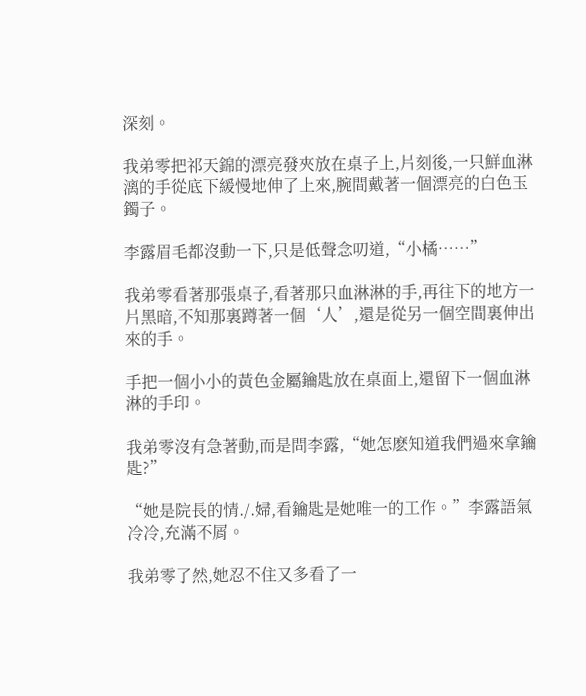深刻。

我弟零把祁天錦的漂亮發夾放在桌子上,片刻後,一只鮮血淋漓的手從底下緩慢地伸了上來,腕間戴著一個漂亮的白色玉鐲子。

李露眉毛都沒動一下,只是低聲念叨道,“小橘……”

我弟零看著那張桌子,看著那只血淋淋的手,再往下的地方一片黑暗,不知那裏蹲著一個‘人’,還是從另一個空間裏伸出來的手。

手把一個小小的黃色金屬鑰匙放在桌面上,還留下一個血淋淋的手印。

我弟零沒有急著動,而是問李露,“她怎麽知道我們過來拿鑰匙?”

“她是院長的情./.婦,看鑰匙是她唯一的工作。”李露語氣冷冷,充滿不屑。

我弟零了然,她忍不住又多看了一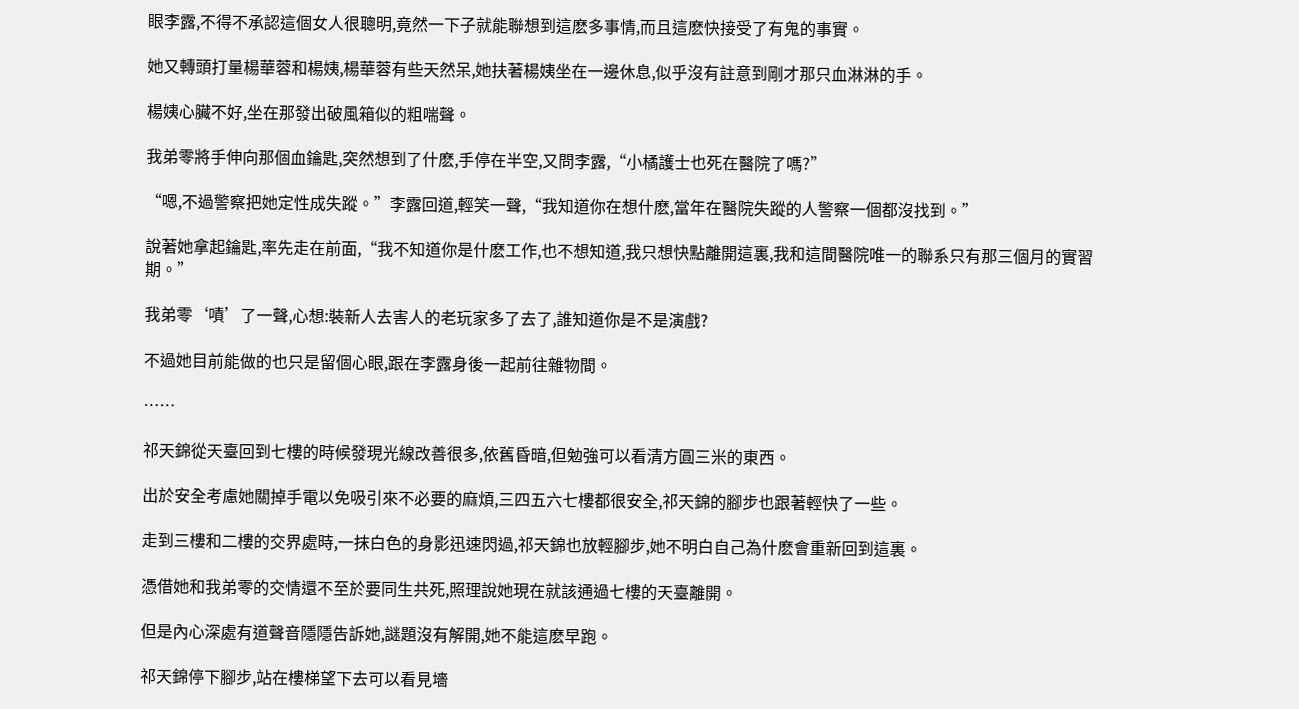眼李露,不得不承認這個女人很聰明,竟然一下子就能聯想到這麽多事情,而且這麽快接受了有鬼的事實。

她又轉頭打量楊華蓉和楊姨,楊華蓉有些天然呆,她扶著楊姨坐在一邊休息,似乎沒有註意到剛才那只血淋淋的手。

楊姨心臟不好,坐在那發出破風箱似的粗喘聲。

我弟零將手伸向那個血鑰匙,突然想到了什麽,手停在半空,又問李露,“小橘護士也死在醫院了嗎?”

“嗯,不過警察把她定性成失蹤。”李露回道,輕笑一聲,“我知道你在想什麽,當年在醫院失蹤的人警察一個都沒找到。”

說著她拿起鑰匙,率先走在前面,“我不知道你是什麽工作,也不想知道,我只想快點離開這裏,我和這間醫院唯一的聯系只有那三個月的實習期。”

我弟零‘嘖’了一聲,心想:裝新人去害人的老玩家多了去了,誰知道你是不是演戲?

不過她目前能做的也只是留個心眼,跟在李露身後一起前往雜物間。

……

祁天錦從天臺回到七樓的時候發現光線改善很多,依舊昏暗,但勉強可以看清方圓三米的東西。

出於安全考慮她關掉手電以免吸引來不必要的麻煩,三四五六七樓都很安全,祁天錦的腳步也跟著輕快了一些。

走到三樓和二樓的交界處時,一抹白色的身影迅速閃過,祁天錦也放輕腳步,她不明白自己為什麽會重新回到這裏。

憑借她和我弟零的交情還不至於要同生共死,照理說她現在就該通過七樓的天臺離開。

但是內心深處有道聲音隱隱告訴她,謎題沒有解開,她不能這麽早跑。

祁天錦停下腳步,站在樓梯望下去可以看見墻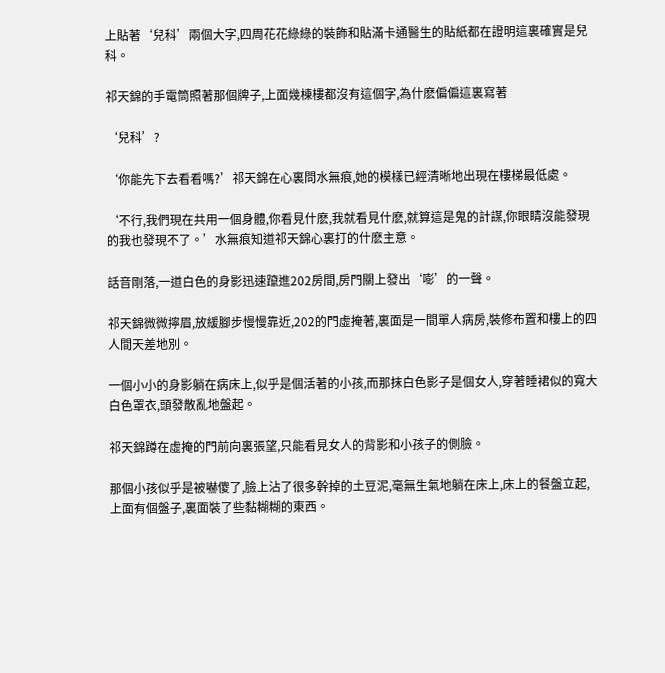上貼著‘兒科’兩個大字,四周花花綠綠的裝飾和貼滿卡通醫生的貼紙都在證明這裏確實是兒科。

祁天錦的手電筒照著那個牌子,上面幾棟樓都沒有這個字,為什麽偏偏這裏寫著

‘兒科’?

‘你能先下去看看嗎?’祁天錦在心裏問水無痕,她的模樣已經清晰地出現在樓梯最低處。

‘不行,我們現在共用一個身體,你看見什麽,我就看見什麽,就算這是鬼的計謀,你眼睛沒能發現的我也發現不了。’水無痕知道祁天錦心裏打的什麽主意。

話音剛落,一道白色的身影迅速躥進202房間,房門關上發出‘嘭’的一聲。

祁天錦微微擰眉,放緩腳步慢慢靠近,202的門虛掩著,裏面是一間單人病房,裝修布置和樓上的四人間天差地別。

一個小小的身影躺在病床上,似乎是個活著的小孩,而那抹白色影子是個女人,穿著睡裙似的寬大白色罩衣,頭發散亂地盤起。

祁天錦蹲在虛掩的門前向裏張望,只能看見女人的背影和小孩子的側臉。

那個小孩似乎是被嚇傻了,臉上沾了很多幹掉的土豆泥,毫無生氣地躺在床上,床上的餐盤立起,上面有個盤子,裏面裝了些黏糊糊的東西。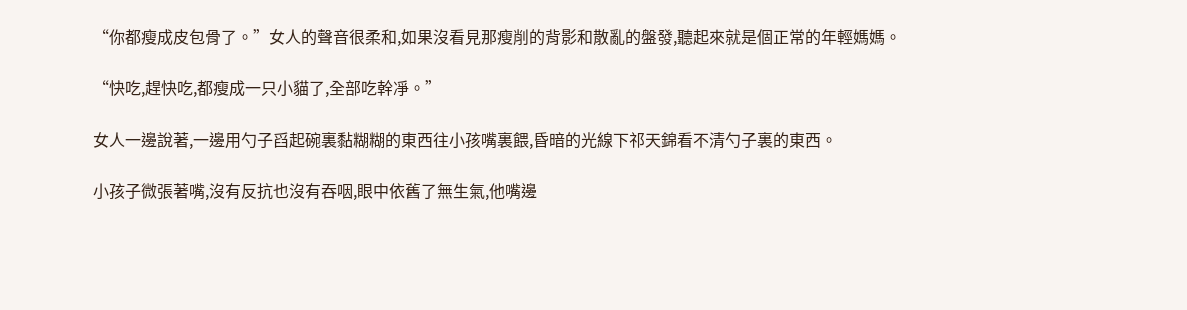“你都瘦成皮包骨了。”女人的聲音很柔和,如果沒看見那瘦削的背影和散亂的盤發,聽起來就是個正常的年輕媽媽。

“快吃,趕快吃,都瘦成一只小貓了,全部吃幹凈。”

女人一邊說著,一邊用勺子舀起碗裏黏糊糊的東西往小孩嘴裏餵,昏暗的光線下祁天錦看不清勺子裏的東西。

小孩子微張著嘴,沒有反抗也沒有吞咽,眼中依舊了無生氣,他嘴邊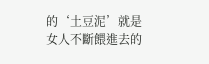的‘土豆泥’就是女人不斷餵進去的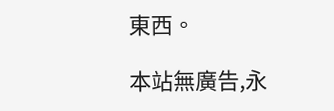東西。

本站無廣告,永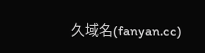久域名(fanyan.cc)